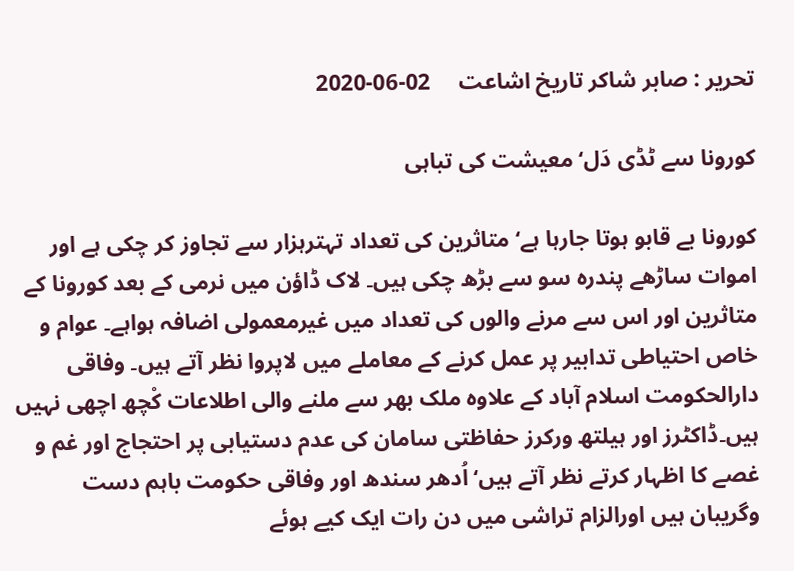تحریر : صابر شاکر تاریخ اشاعت     02-06-2020

کورونا سے ٹڈی دَل‘ معیشت کی تباہی

کورونا بے قابو ہوتا جارہا ہے‘ متاثرین کی تعداد تہترہزار سے تجاوز کر چکی ہے اور اموات ساڑھے پندرہ سو سے بڑھ چکی ہیں۔ لاک ڈاؤن میں نرمی کے بعد کورونا کے متاثرین اور اس سے مرنے والوں کی تعداد میں غیرمعمولی اضافہ ہواہے۔ عوام و خاص احتیاطی تدابیر پر عمل کرنے کے معاملے میں لاپروا نظر آتے ہیں۔ وفاقی دارالحکومت اسلام آباد کے علاوہ ملک بھر سے ملنے والی اطلاعات کْچھ اچھی نہیں ہیں۔ڈاکٹرز اور ہیلتھ ورکرز حفاظتی سامان کی عدم دستیابی پر احتجاج اور غم و غصے کا اظہار کرتے نظر آتے ہیں‘ اُدھر سندھ اور وفاقی حکومت باہم دست وگریبان ہیں اورالزام تراشی میں دن رات ایک کیے ہوئے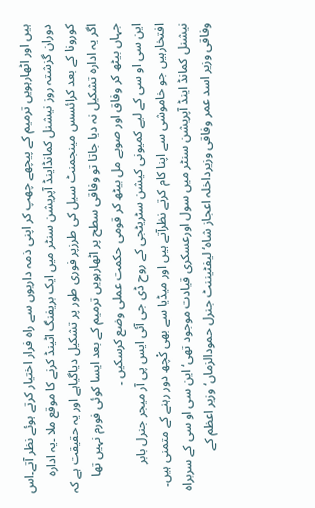ہیں اور اٹھارہویں ترمیم کے پیچھے چھپ کر اپنی ذمہ داریوں سے راہ فرار اختیار کرتے ہوئے نظر آتے۔اس دوران گزشتہ روز نیشنل کمانڈاینڈ آپریشن سنٹر میں ایک بریفنگ اٹینڈ کرنے کا موقع ملا ۔یہ ادارہ کورونا کے بعد کرائسس مینجمنٹ سیل کی طرزپر فوری طور پر تشکیل دیاگیاہے اور یہ حقیقت ہے کہ اگر یہ ادارہ تشکیل نہ دیا جاتا تو وفاقی سطح پر اٹھارہویں ترمیم کے بعد ایسا کوئی فورم نہیں تھا جہاں بیٹھ کر وفاق اور صوبے مل بیٹھ کر قومی حکمت عملی وضع کرسکیں ۔
این سی او سی کے لیے کمیونی کیشن سٹریٹجی کے روح ڈی جی آئی ایس پی آر میجر جنرل بابر افتخارہیں جو خاموشی سے اپنا کام کرتے نظرآتے ہیں اور میڈیا سے بھی کْچھ دور رہنے کے متمنی ہیں۔ نیشنل کمانڈ اینڈ آپریشن سنٹر میں سول اورعسکری قیادت موجود تھی‘ این سی او سی کے سربراہ وفاقی وزیر اسد عمر وفاقی وزیرداخلہ اعجاز شاہ‘ لیفٹیننٹ جنرل حمودالزماں‘ وزیر اعظم کے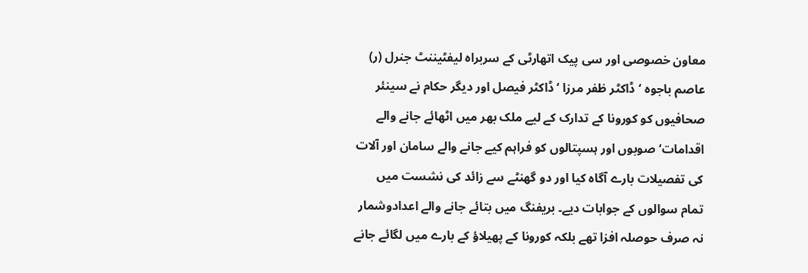معاون خصوصی اور سی پیک اتھارٹی کے سربراہ لیفٹیننٹ جنرل (ر) عاصم باجوہ ‘ ڈاکٹر ظفر مرزا ‘ڈاکٹر فیصل اور دیگر حکام نے سینئر صحافیوں کو کورونا کے تدارک کے لیے ملک بھر میں اٹھائے جانے والے اقدامات‘ صوبوں اور ہسپتالوں کو فراہم کیے جانے والے سامان اور آلات کی تفصیلات بارے آگاہ کیا اور دو گھنٹے سے زائد کی نشست میں تمام سوالوں کے جوابات دیے۔ بریفنگ میں بتائے جانے والے اعدادوشمار نہ صرف حوصلہ افزا تھے بلکہ کورونا کے پھیلاؤ کے بارے میں لگائے جانے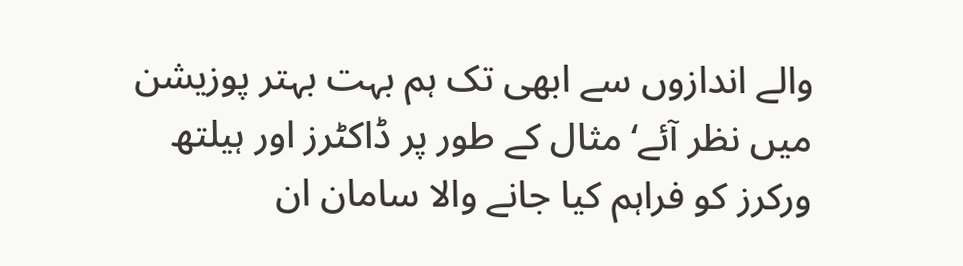والے اندازوں سے ابھی تک ہم بہت بہتر پوزیشن میں نظر آئے‘ مثال کے طور پر ڈاکٹرز اور ہیلتھ ورکرز کو فراہم کیا جانے والا سامان ان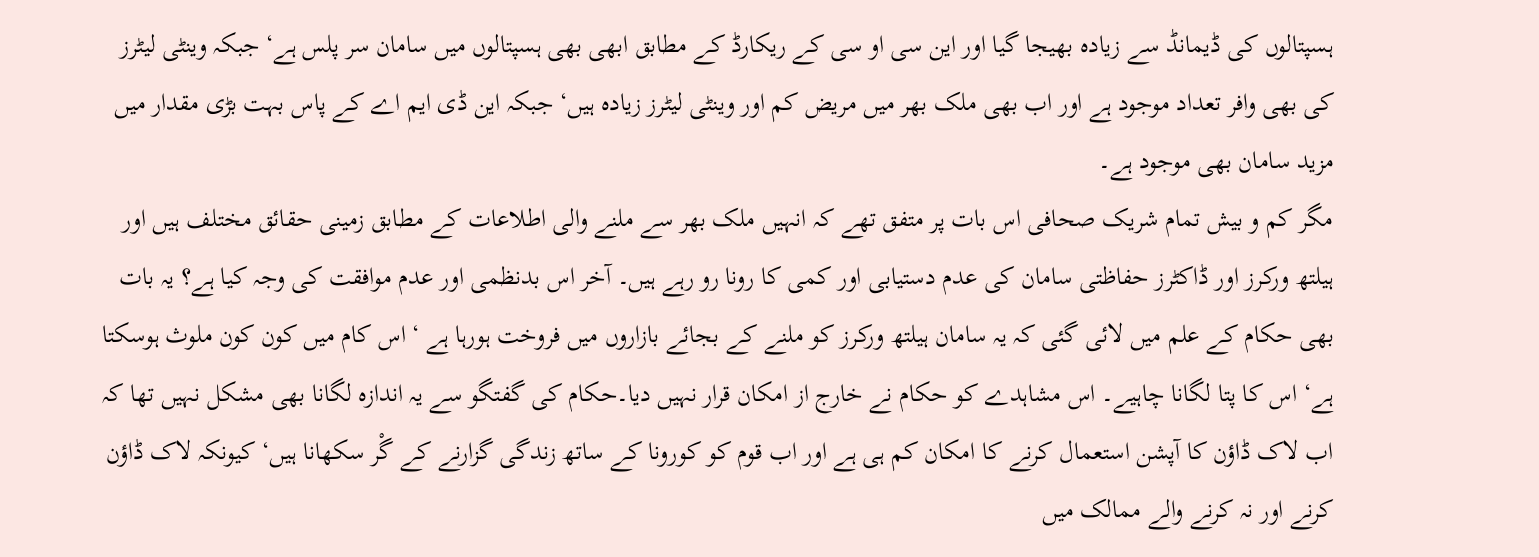ہسپتالوں کی ڈیمانڈ سے زیادہ بھیجا گیا اور این سی او سی کے ریکارڈ کے مطابق ابھی بھی ہسپتالوں میں سامان سر پلس ہے‘ جبکہ وینٹی لیٹرز کی بھی وافر تعداد موجود ہے اور اب بھی ملک بھر میں مریض کم اور وینٹی لیٹرز زیادہ ہیں‘ جبکہ این ڈی ایم اے کے پاس بہت بڑی مقدار میں مزید سامان بھی موجود ہے۔
مگر کم و بیش تمام شریک صحافی اس بات پر متفق تھے کہ انہیں ملک بھر سے ملنے والی اطلاعات کے مطابق زمینی حقائق مختلف ہیں اور ہیلتھ ورکرز اور ڈاکٹرز حفاظتی سامان کی عدم دستیابی اور کمی کا رونا رو رہے ہیں۔ آخر اس بدنظمی اور عدم موافقت کی وجہ کیا ہے؟ یہ بات بھی حکام کے علم میں لائی گئی کہ یہ سامان ہیلتھ ورکرز کو ملنے کے بجائے بازاروں میں فروخت ہورہا ہے ‘ اس کام میں کون کون ملوث ہوسکتا ہے‘ اس کا پتا لگانا چاہیے۔ اس مشاہدے کو حکام نے خارج از امکان قرار نہیں دیا۔حکام کی گفتگو سے یہ اندازہ لگانا بھی مشکل نہیں تھا کہ اب لاک ڈاؤن کا آپشن استعمال کرنے کا امکان کم ہی ہے اور اب قوم کو کورونا کے ساتھ زندگی گزارنے کے گْر سکھانا ہیں‘ کیونکہ لاک ڈاؤن کرنے اور نہ کرنے والے ممالک میں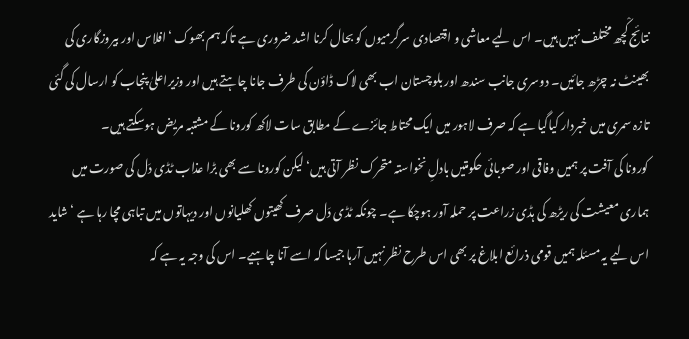نتائج کْچھ مختلف نہیں ہیں۔ اس لیے معاشی و اقتصادی سرگرمیوں کو بحال کرنا اشد ضروری ہے تاکہ ہم بھوک ‘افلاس اور بیروزگاری کی بھینٹ نہ چڑھ جائیں۔ دوسری جانب سندھ اور بلوچستان اب بھی لاک ڈاؤن کی طرف جانا چاہتے ہیں اور وزیراعلیٰ پنجاب کو ارسال کی گئی تازہ سمری میں خبردار کیاگیا ہے کہ صرف لاہور میں ایک محتاط جائزے کے مطابق سات لاکھ کورونا کے مشتبہ مریض ہوسکتے ہیں۔
کورونا کی آفت پر ہمیں وفاقی اور صوبائی حکومتیں بادلِ نخواستہ متحرک نظر آتی ہیں‘ لیکن کورونا سے بھی بڑا عذاب ٹڈی دَل کی صورت میں ہماری معیشت کی ریڑھ کی ہڈی زراعت پر حملہ آور ہوچکا ہے۔ چونکہ ٹڈی دَل صرف کھیتوں کھلیانوں اور دیہاتوں میں تباہی مچا رہا ہے ‘ شاید اس لیے یہ مسئلہ ہمیں قومی ذرائع ابلاغ پر بھی اس طرح نظر نہیں آرہا جیسا کہ اسے آنا چاہیے۔ اس کی وجہ یہ ہے کہ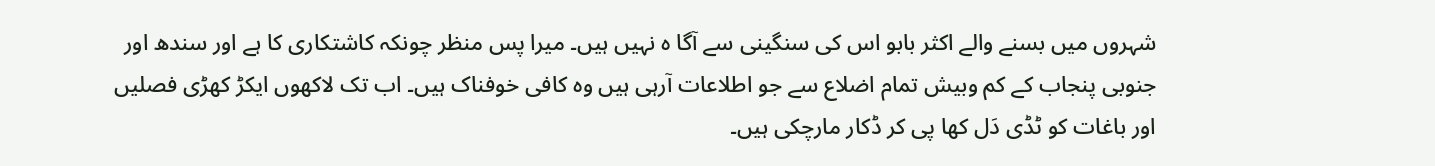شہروں میں بسنے والے اکثر بابو اس کی سنگینی سے آگا ہ نہیں ہیں۔ میرا پس منظر چونکہ کاشتکاری کا ہے اور سندھ اور جنوبی پنجاب کے کم وبیش تمام اضلاع سے جو اطلاعات آرہی ہیں وہ کافی خوفناک ہیں۔ اب تک لاکھوں ایکڑ کھڑی فصلیں اور باغات کو ٹڈی دَل کھا پی کر ڈکار مارچکی ہیں۔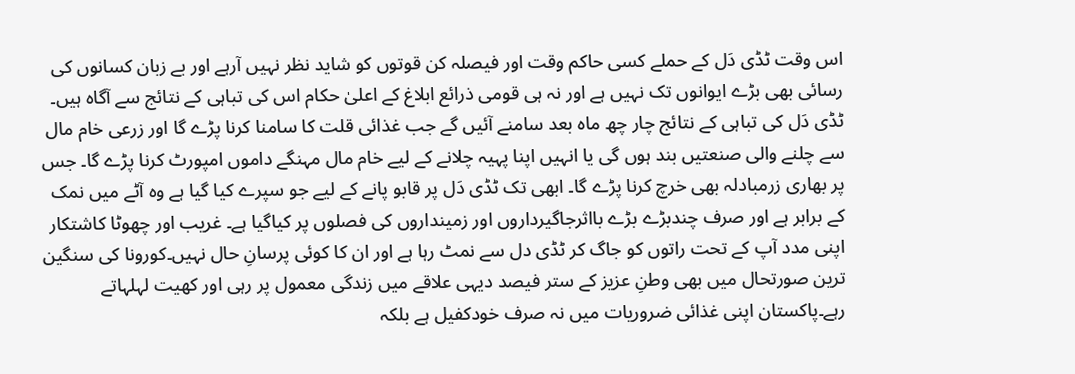اس وقت ٹڈی دَل کے حملے کسی حاکم وقت اور فیصلہ کن قوتوں کو شاید نظر نہیں آرہے اور بے زبان کسانوں کی رسائی بھی بڑے ایوانوں تک نہیں ہے اور نہ ہی قومی ذرائع ابلاغ کے اعلیٰ حکام اس کی تباہی کے نتائج سے آگاہ ہیں۔ ٹڈی دَل کی تباہی کے نتائج چار چھ ماہ بعد سامنے آئیں گے جب غذائی قلت کا سامنا کرنا پڑے گا اور زرعی خام مال سے چلنے والی صنعتیں بند ہوں گی یا انہیں اپنا پہیہ چلانے کے لیے خام مال مہنگے داموں امپورٹ کرنا پڑے گا۔ جس پر بھاری زرمبادلہ بھی خرچ کرنا پڑے گا۔ ابھی تک ٹڈی دَل پر قابو پانے کے لیے جو سپرے کیا گیا ہے وہ آٹے میں نمک کے برابر ہے اور صرف چندبڑے بڑے بااثرجاگیرداروں اور زمینداروں کی فصلوں پر کیاگیا ہے۔ غریب اور چھوٹا کاشتکار اپنی مدد آپ کے تحت راتوں کو جاگ کر ٹڈی دل سے نمٹ رہا ہے اور ان کا کوئی پرسانِ حال نہیں۔کورونا کی سنگین ترین صورتحال میں بھی وطنِ عزیز کے ستر فیصد دیہی علاقے میں زندگی معمول پر رہی اور کھیت لہلہاتے رہے۔پاکستان اپنی غذائی ضروریات میں نہ صرف خودکفیل ہے بلکہ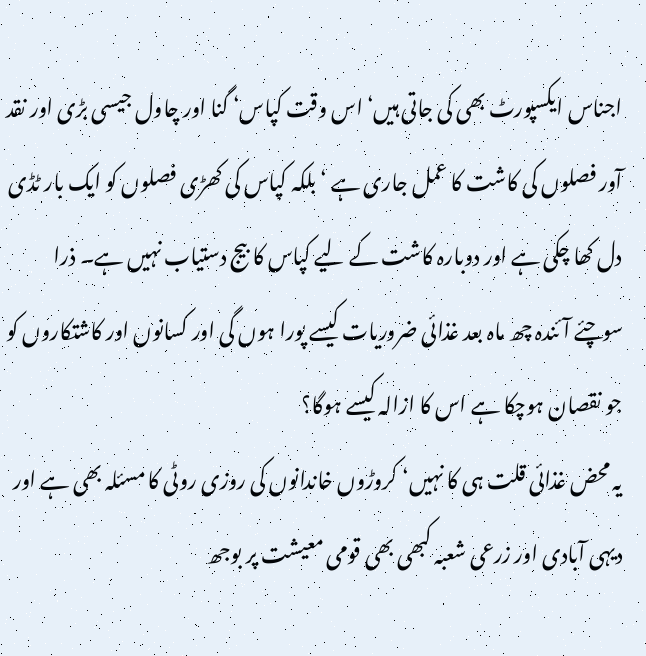اجناس ایکسپورٹ بھی کی جاتی ہیں‘ اس وقت کپاس‘ گنا اور چاول جیسی بڑی اور نقد آور فصلوں کی کاشت کا عمل جاری ہے ‘بلکہ کپاس کی کھڑی فصلوں کو ایک بار ٹڈی دل کھا چکی ہے اور دوبارہ کاشت کے لیے کپاس کا بیج دستیاب نہیں ہے۔ ذرا سوچئے آئندہ چھ ماہ بعد غذائی ضروریات کیسے پورا ہوں گی اور کسانوں اور کاشتکاروں کو جو نقصان ہوچکا ہے اس کا ازالہ کیسے ہوگا؟
یہ محض غذائی قلت ہی کا نہیں‘ کروڑوں خاندانوں کی روزی روٹی کا مسئلہ بھی ہے اور دیہی آبادی اور زرعی شعبہ کبھی بھی قومی معیشت پر بوجھ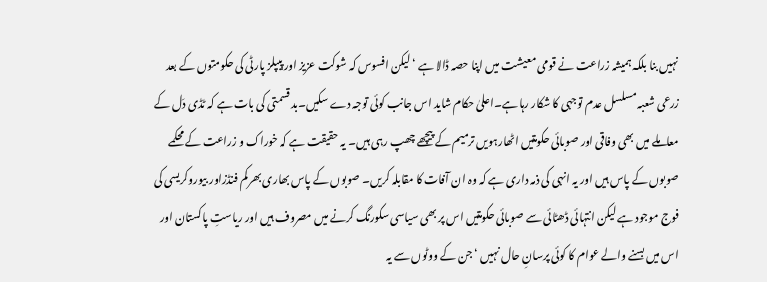نہیں بنا بلکہ ہمیشہ زراعت نے قومی معیشت میں اپنا حصہ ڈالا ہے ‘لیکن افسوس کہ شوکت عزیز اور پیپلز پارٹی کی حکومتوں کے بعد زرعی شعبہ مسلسل عدم توجہی کا شکار رہا ہے۔اعلیٰ حکام شاید اس جانب کوئی توجہ دے سکیں۔بد قسمتی کی بات ہے کہ ٹڈی دَل کے معاملے میں بھی وفاقی اور صوبائی حکومتیں اٹھارہویں ترمیم کے پیچھے چھپ رہی ہیں۔ یہ حقیقت ہے کہ خوراک و زراعت کے محکمے صوبوں کے پاس ہیں اور یہ انہی کی ذمہ داری ہے کہ وہ ان آفات کا مقابلہ کریں۔ صوبوں کے پاس بھاری بھرکم فنڈزاور بیوروکریسی کی فوج موجود ہے لیکن انتہائی ڈھٹائی سے صوبائی حکومتیں اس پر بھی سیاسی سکورنگ کرنے میں مصروف ہیں اور ریاستِ پاکستان اور اس میں بسنے والے عوام کا کوئی پرسانِ حال نہیں ‘ جن کے ووٹوں سے یہ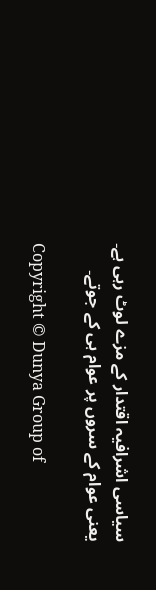سیاسی اشرافیہ اقتدار کے مزے لوٹ رہی ہے۔ یعنی عوام کے سروں پر عوام ہی کے جوتے۔

Copyright © Dunya Group of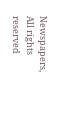Newspapers, All rights reserved